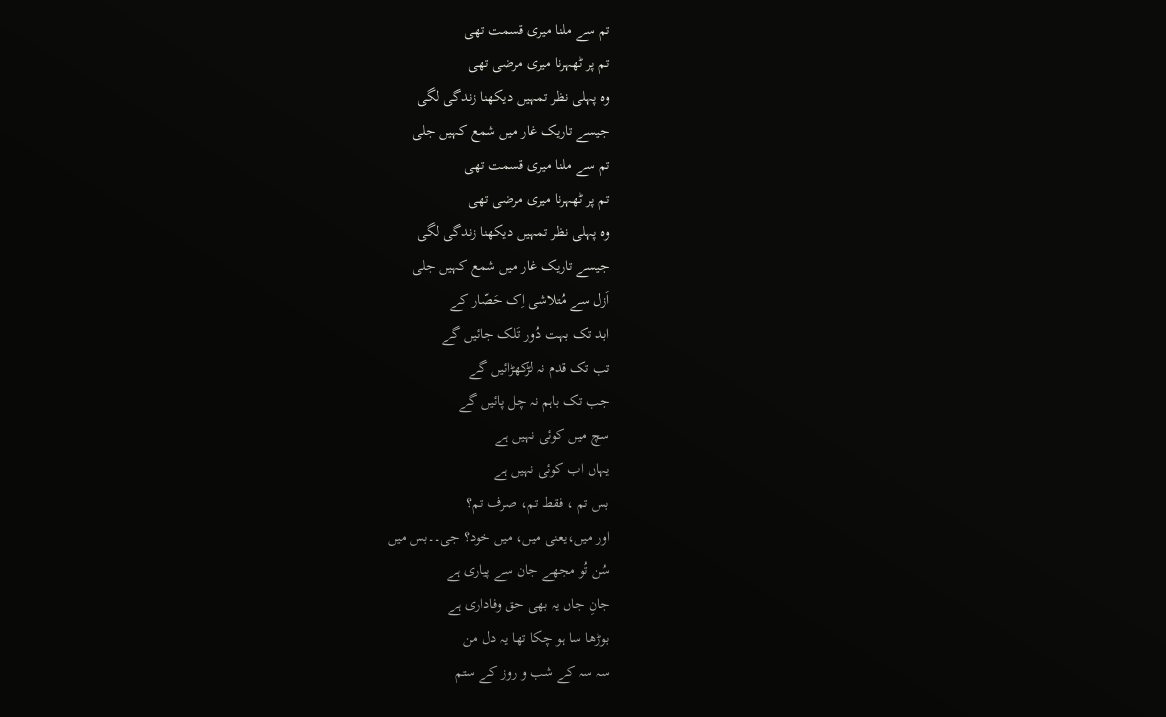تم سے ملنا میری قسمت تھی
تم پر ٹھہرنا میری مرضی تھی
وہ پہلی نظر تمہیں دیکھنا زندگی لگی
جیسے تاریک غار میں شمع کہیں جلی
تم سے ملنا میری قسمت تھی
تم پر ٹھہرنا میری مرضی تھی
وہ پہلی نظر تمہیں دیکھنا زندگی لگی
جیسے تاریک غار میں شمع کہیں جلی
اَزل سے مُتلاشی اِک حَصّار کے
ابد تک بہت دُور تَلک جائیں گے
تب تک قدم نہ لڑکھڑائیں گے
جب تک باہم نہ چل پائیں گے
سچ میں کوئی نہیں ہے
یہاں اب کوئی نہیں ہے
بس تم ، فقط تم، صرف تم؟
اور میں،یعنی میں، میں خود؟ جی۔۔بس میں
سُن تُو مجھے جان سے پیاری ہے
جانِ جاں یہ بھی حق وفاداری ہے
بوڑھا سا ہو چکا تھا یہ دل من
سہ سہ کے شب و روز کے ستم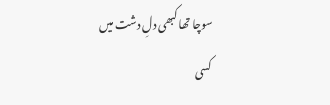سوچا تھا کبھی دلِ دشت میں
کسی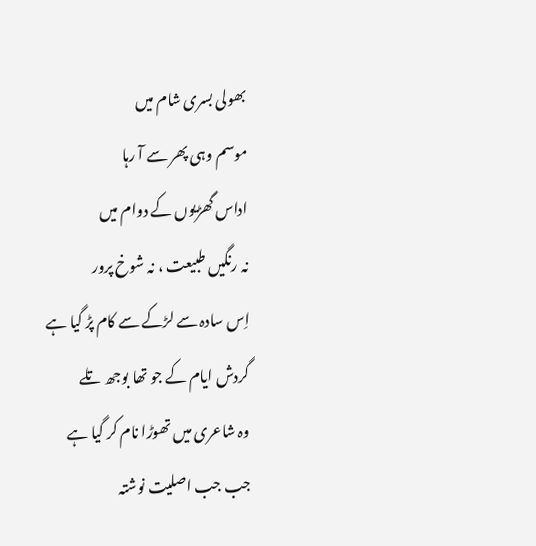بھولی بسری شام میں
موسم وہی پھر سے آ رہا
اداس گھڑیوں کے دوام میں
نہ رنگیں طبیعت ، نہ شوخ پرور
اِس سادہ سے لڑکے سے کام پڑ گیا ہے
گردش ایام کے جو تھا بوجھ تلے
وہ شاعری میں تھوڑا نام کر گیا ہے
جب جب اصلیت نوشتہ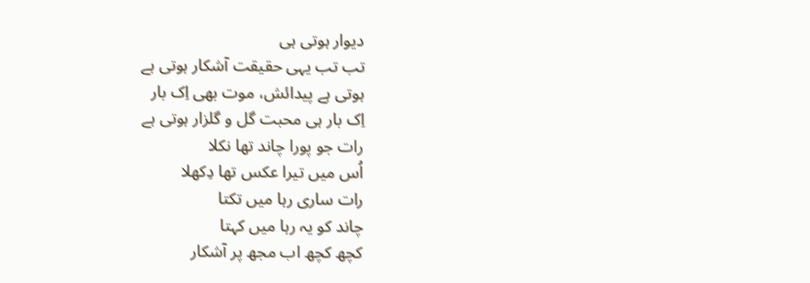دیوار ہوتی ہی
تب تب یہی حقیقت آشکار ہوتی ہے
ہوتی ہے پیدائش، موت بھی اِک بار
اِک بار ہی محبت گل و گلزار ہوتی ہے
رات جو پورا چاند تھا نکلا
اُس میں تیرا عکس تھا دِکھلا
رات ساری رہا میں تکتا
چاند کو یہ رہا میں کہتا
کچھ کچھ اب مجھ پر آشکار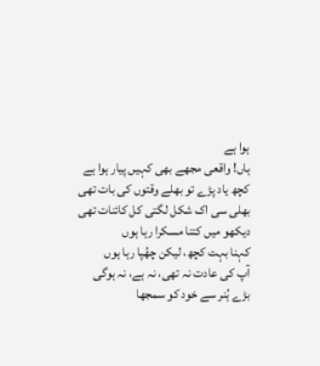ہوا ہے
ہاں! واقعی مجھے بھی کہیں پیار ہوا ہے
کچھ یاد پڑے تو بھلے وقتوں کی بات تھی
بھلی سی اک شکل لگتی کل کائنات تھی
دیکھو میں کتنا مسکرا رہا ہوں
کہنا بہت کچھ، لیکن چھُپا رہا ہوں
آپ کی عادت نہ تھی، نہ ہے، نہ ہوگی
بڑے ہُنر سے خود کو سمجھا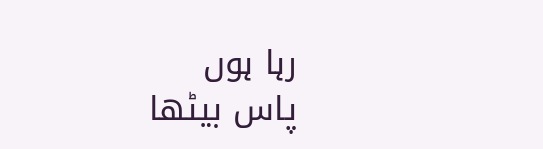رہا ہوں
پاس بیٹھا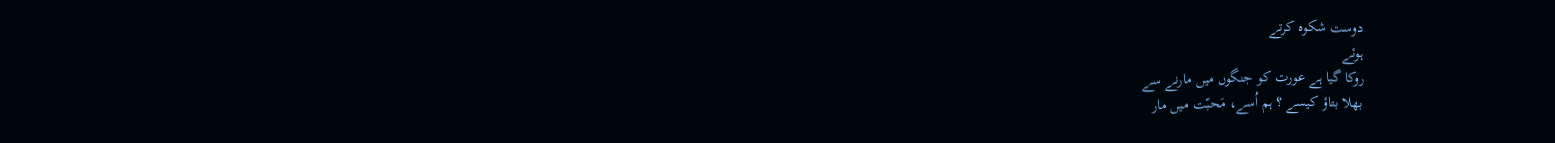دوست شکوہ کرتے
ہوئے
روکا گیا ہے عورت کو جنگوں میں مارنے سے
بھلا بتاؤ کیسے ؟ ہم اُسے، مَحبّت میں مار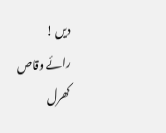دیں !
رائے وقاص کھرل